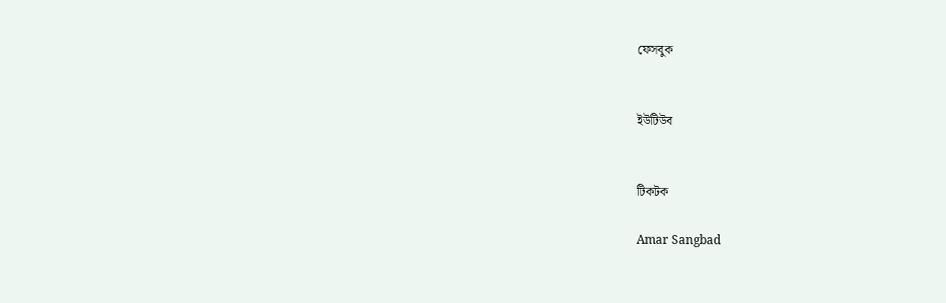ফেসবুক


ইউটিউব


টিকটক

Amar Sangbad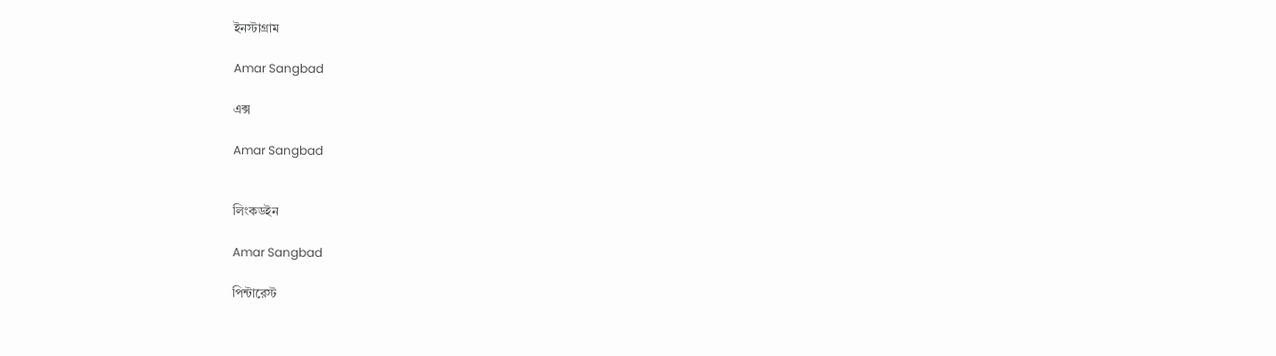ইনস্টাগ্রাম

Amar Sangbad

এক্স

Amar Sangbad


লিংকডইন

Amar Sangbad

পিন্টারেস্ট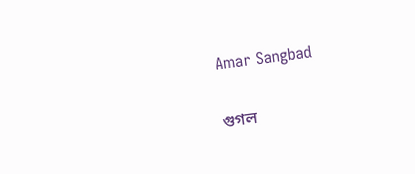Amar Sangbad

গুগল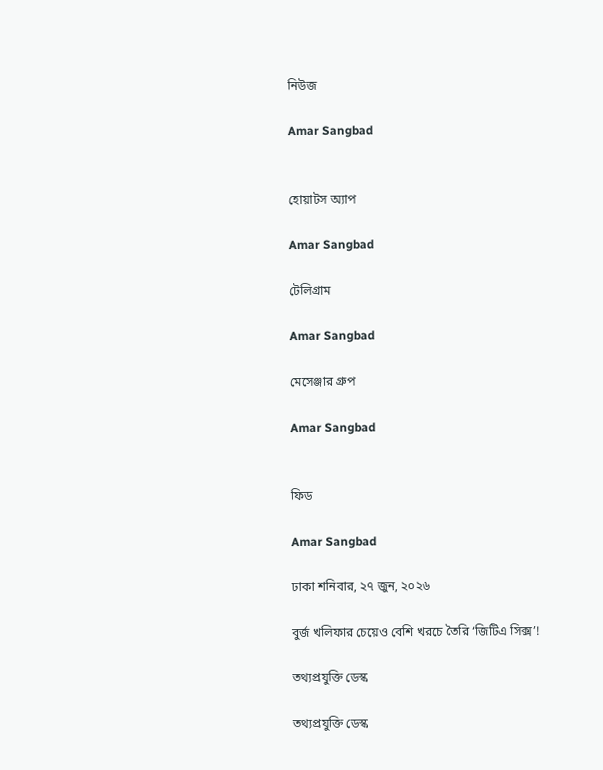নিউজ

Amar Sangbad


হোয়াটস অ্যাপ

Amar Sangbad

টেলিগ্রাম

Amar Sangbad

মেসেঞ্জার গ্রুপ

Amar Sangbad


ফিড

Amar Sangbad

ঢাকা শনিবার, ২৭ জুন, ২০২৬

বুর্জ খলিফার চেয়েও বেশি খরচে তৈরি ‘জিটিএ সিক্স’!

তথ্যপ্রযুক্তি ডেস্ক

তথ্যপ্রযুক্তি ডেস্ক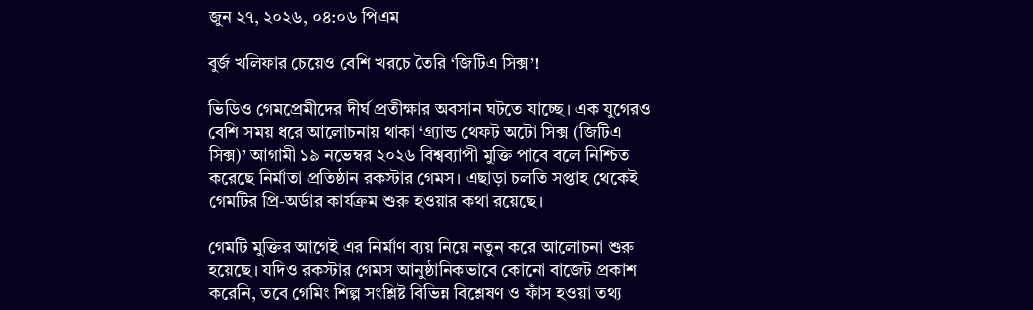জুন ২৭, ২০২৬, ০৪:০৬ পিএম

বুর্জ খলিফার চেয়েও বেশি খরচে তৈরি ‘জিটিএ সিক্স’!

ভিডিও গেমপ্রেমীদের দীর্ঘ প্রতীক্ষার অবসান ঘটতে যাচ্ছে। এক যুগেরও বেশি সময় ধরে আলোচনায় থাকা ‘গ্র্যান্ড থেফট অটো সিক্স (জিটিএ সিক্স)’ আগামী ১৯ নভেম্বর ২০২৬ বিশ্বব্যাপী মুক্তি পাবে বলে নিশ্চিত করেছে নির্মাতা প্রতিষ্ঠান রকস্টার গেমস। এছাড়া চলতি সপ্তাহ থেকেই গেমটির প্রি-অর্ডার কার্যক্রম শুরু হওয়ার কথা রয়েছে।

গেমটি মুক্তির আগেই এর নির্মাণ ব্যয় নিয়ে নতুন করে আলোচনা শুরু হয়েছে। যদিও রকস্টার গেমস আনুষ্ঠানিকভাবে কোনো বাজেট প্রকাশ করেনি, তবে গেমিং শিল্প সংশ্লিষ্ট বিভিন্ন বিশ্লেষণ ও ফাঁস হওয়া তথ্য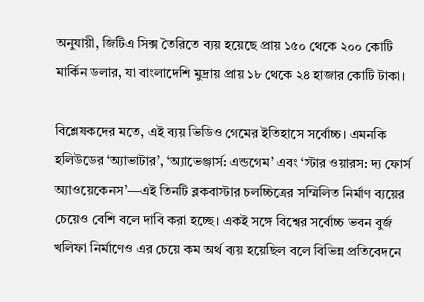অনুযায়ী, জিটিএ সিক্স তৈরিতে ব্যয় হয়েছে প্রায় ১৫০ থেকে ২০০ কোটি মার্কিন ডলার, যা বাংলাদেশি মুদ্রায় প্রায় ১৮ থেকে ২৪ হাজার কোটি টাকা।

বিশ্লেষকদের মতে, এই ব্যয় ভিডিও গেমের ইতিহাসে সর্বোচ্চ। এমনকি হলিউডের ‘অ্যাভাটার’, ‘অ্যাভেঞ্জার্স: এন্ডগেম’ এবং ‘স্টার ওয়ারস: দ্য ফোর্স অ্যাওয়েকেনস’—এই তিনটি ব্লকবাস্টার চলচ্চিত্রের সম্মিলিত নির্মাণ ব্যয়ের চেয়েও বেশি বলে দাবি করা হচ্ছে। একই সঙ্গে বিশ্বের সর্বোচ্চ ভবন বুর্জ খলিফা নির্মাণেও এর চেয়ে কম অর্থ ব্যয় হয়েছিল বলে বিভিন্ন প্রতিবেদনে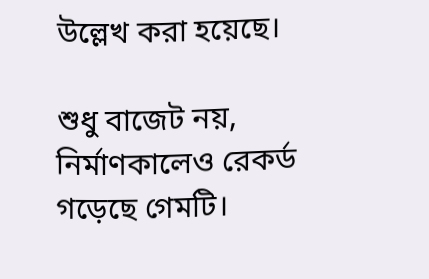উল্লেখ করা হয়েছে।

শুধু বাজেট নয়, নির্মাণকালেও রেকর্ড গড়েছে গেমটি।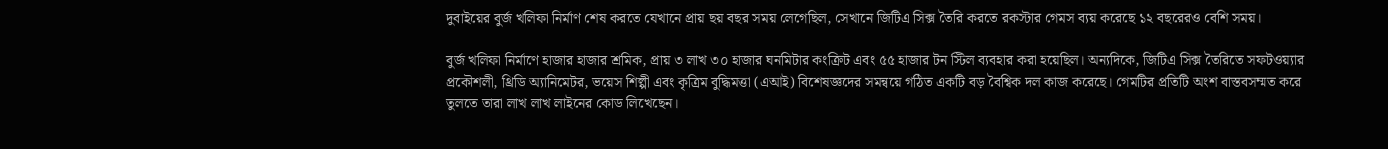দুবাইয়ের বুর্জ খলিফা নির্মাণ শেষ করতে যেখানে প্রায় ছয় বছর সময় লেগেছিল, সেখানে জিটিএ সিক্স তৈরি করতে রকস্টার গেমস ব্যয় করেছে ১২ বছরেরও বেশি সময়।

বুর্জ খলিফা নির্মাণে হাজার হাজার শ্রমিক, প্রায় ৩ লাখ ৩০ হাজার ঘনমিটার কংক্রিট এবং ৫৫ হাজার টন স্টিল ব্যবহার করা হয়েছিল। অন্যদিকে, জিটিএ সিক্স তৈরিতে সফটওয়্যার প্রকৌশলী, থ্রিডি অ্যানিমেটর, ভয়েস শিল্পী এবং কৃত্রিম বুদ্ধিমত্তা (এআই) বিশেষজ্ঞদের সমন্বয়ে গঠিত একটি বড় বৈশ্বিক দল কাজ করেছে। গেমটির প্রতিটি অংশ বাস্তবসম্মত করে তুলতে তারা লাখ লাখ লাইনের কোড লিখেছেন।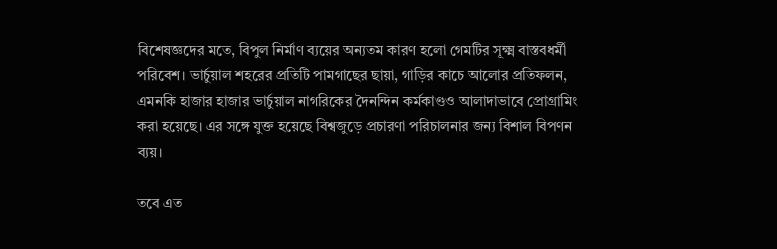বিশেষজ্ঞদের মতে, বিপুল নির্মাণ ব্যয়ের অন্যতম কারণ হলো গেমটির সূক্ষ্ম বাস্তবধর্মী পরিবেশ। ভার্চুয়াল শহরের প্রতিটি পামগাছের ছায়া, গাড়ির কাচে আলোর প্রতিফলন, এমনকি হাজার হাজার ভার্চুয়াল নাগরিকের দৈনন্দিন কর্মকাণ্ডও আলাদাভাবে প্রোগ্রামিং করা হয়েছে। এর সঙ্গে যুক্ত হয়েছে বিশ্বজুড়ে প্রচারণা পরিচালনার জন্য বিশাল বিপণন ব্যয়।

তবে এত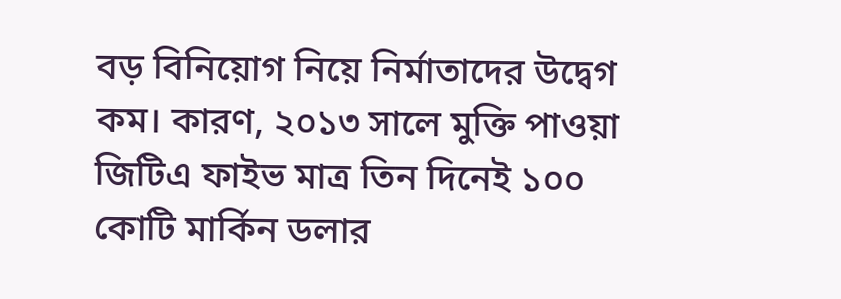বড় বিনিয়োগ নিয়ে নির্মাতাদের উদ্বেগ কম। কারণ, ২০১৩ সালে মুক্তি পাওয়া জিটিএ ফাইভ মাত্র তিন দিনেই ১০০ কোটি মার্কিন ডলার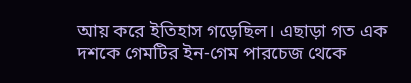আয় করে ইতিহাস গড়েছিল। এছাড়া গত এক দশকে গেমটির ইন-গেম পারচেজ থেকে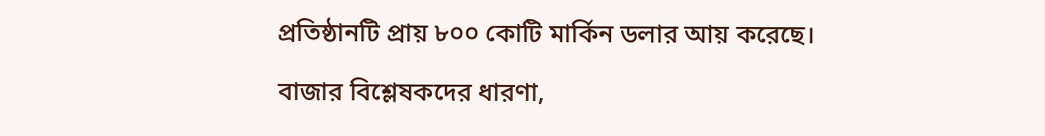প্রতিষ্ঠানটি প্রায় ৮০০ কোটি মার্কিন ডলার আয় করেছে।

বাজার বিশ্লেষকদের ধারণা,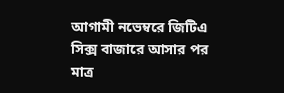আগামী নভেম্বরে জিটিএ সিক্স বাজারে আসার পর মাত্র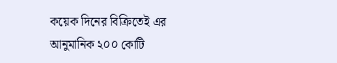কয়েক দিনের বিক্রিতেই এর আনুমানিক ২০০ কোটি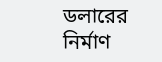ডলারের নির্মাণ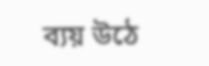ব্যয় উঠে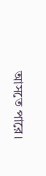আসতে পারে।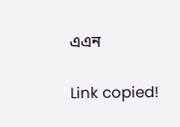এএন

Link copied!